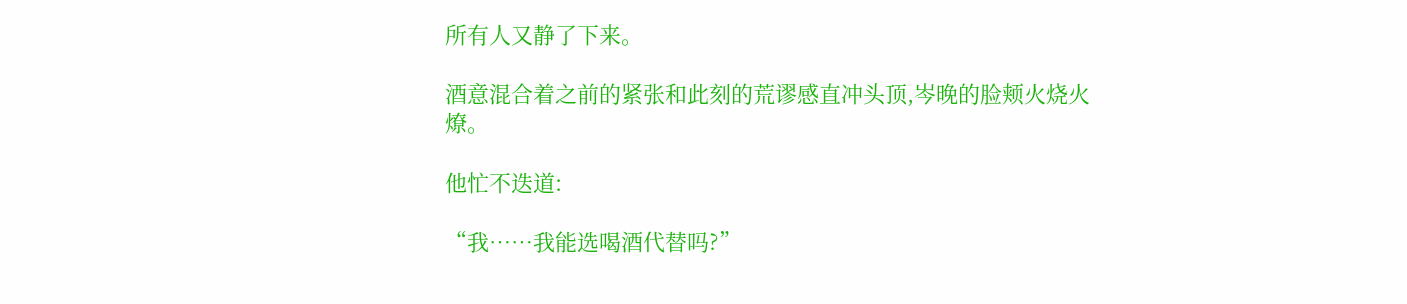所有人又静了下来。

酒意混合着之前的紧张和此刻的荒谬感直冲头顶,岑晚的脸颊火烧火燎。

他忙不迭道:

“我……我能选喝酒代替吗?”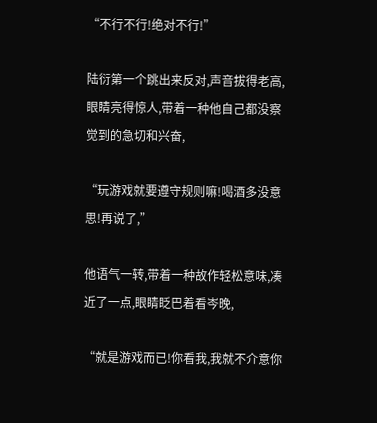“不行不行!绝对不行!”

陆衍第一个跳出来反对,声音拔得老高,眼睛亮得惊人,带着一种他自己都没察觉到的急切和兴奋,

“玩游戏就要遵守规则嘛!喝酒多没意思!再说了,”

他语气一转,带着一种故作轻松意味,凑近了一点,眼睛眨巴着看岑晚,

“就是游戏而已!你看我,我就不介意你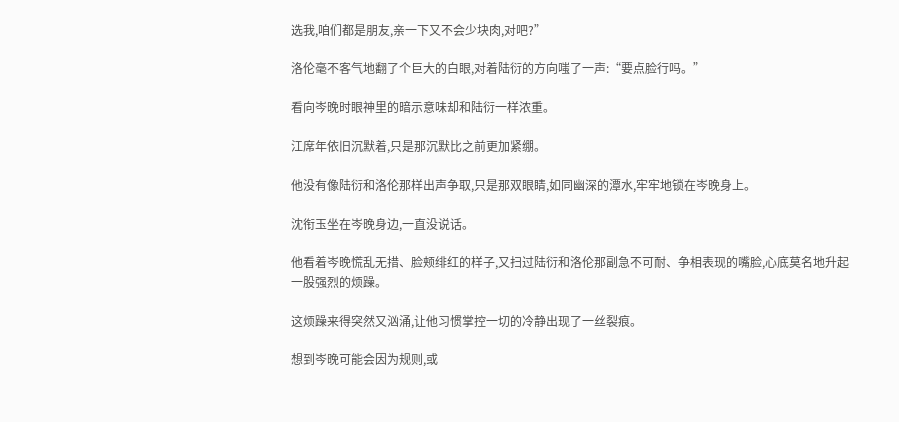选我,咱们都是朋友,亲一下又不会少块肉,对吧?”

洛伦毫不客气地翻了个巨大的白眼,对着陆衍的方向嗤了一声:“要点脸行吗。”

看向岑晚时眼神里的暗示意味却和陆衍一样浓重。

江席年依旧沉默着,只是那沉默比之前更加紧绷。

他没有像陆衍和洛伦那样出声争取,只是那双眼睛,如同幽深的潭水,牢牢地锁在岑晚身上。

沈衔玉坐在岑晚身边,一直没说话。

他看着岑晚慌乱无措、脸颊绯红的样子,又扫过陆衍和洛伦那副急不可耐、争相表现的嘴脸,心底莫名地升起一股强烈的烦躁。

这烦躁来得突然又汹涌,让他习惯掌控一切的冷静出现了一丝裂痕。

想到岑晚可能会因为规则,或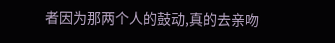者因为那两个人的鼓动,真的去亲吻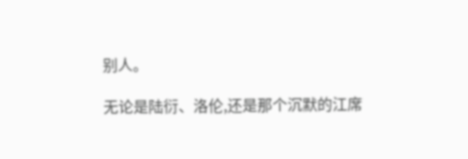别人。

无论是陆衍、洛伦,还是那个沉默的江席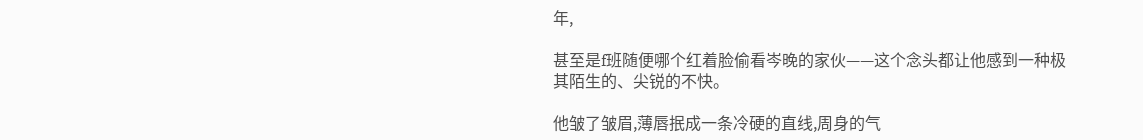年,

甚至是f班随便哪个红着脸偷看岑晚的家伙——这个念头都让他感到一种极其陌生的、尖锐的不快。

他皱了皱眉,薄唇抿成一条冷硬的直线,周身的气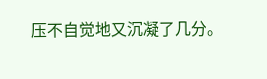压不自觉地又沉凝了几分。